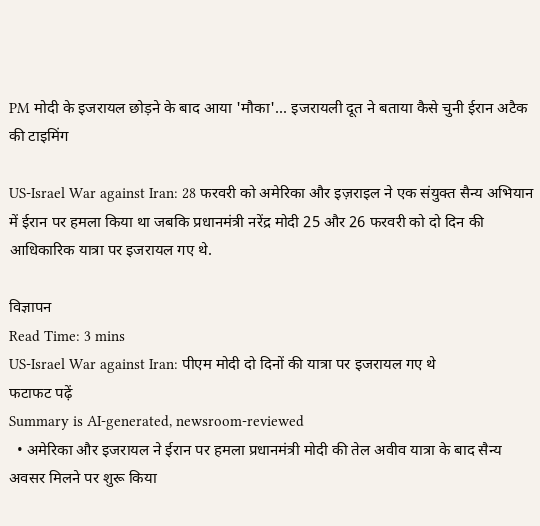PM मोदी के इजरायल छोड़ने के बाद आया 'मौका'... इजरायली दूत ने बताया कैसे चुनी ईरान अटैक की टाइमिंग

US-Israel War against Iran: 28 फरवरी को अमेरिका और इज़राइल ने एक संयुक्त सैन्य अभियान में ईरान पर हमला किया था जबकि प्रधानमंत्री नरेंद्र मोदी 25 और 26 फरवरी को दो दिन की आधिकारिक यात्रा पर इजरायल गए थे.

विज्ञापन
Read Time: 3 mins
US-Israel War against Iran: पीएम मोदी दो दिनों की यात्रा पर इजरायल गए थे
फटाफट पढ़ें
Summary is AI-generated, newsroom-reviewed
  • अमेरिका और इजरायल ने ईरान पर हमला प्रधानमंत्री मोदी की तेल अवीव यात्रा के बाद सैन्य अवसर मिलने पर शुरू किया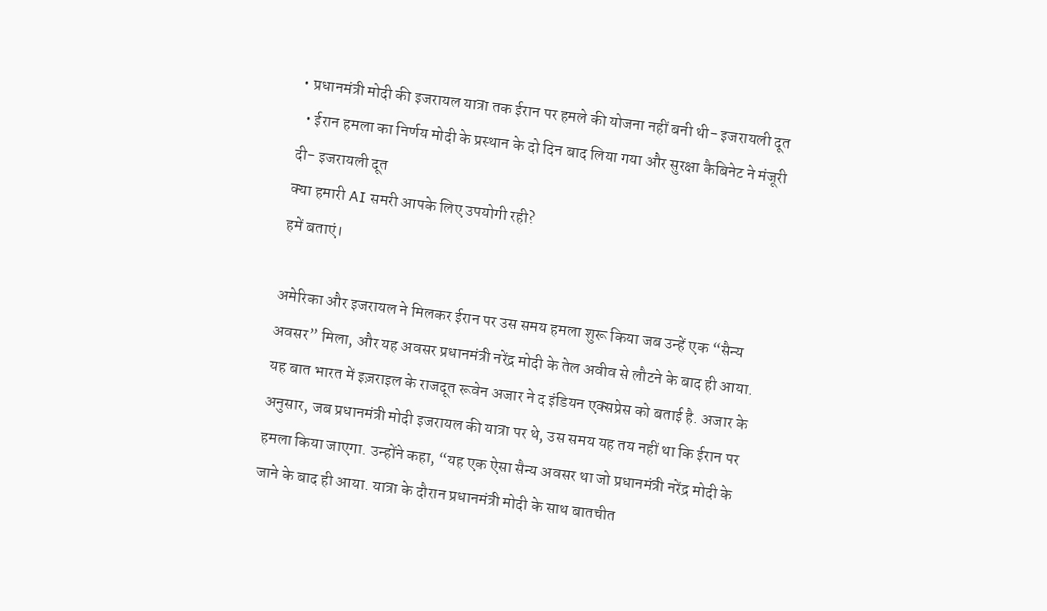• प्रधानमंत्री मोदी की इजरायल यात्रा तक ईरान पर हमले की योजना नहीं बनी थी- इजरायली दूत
  • ईरान हमला का निर्णय मोदी के प्रस्थान के दो दिन बाद लिया गया और सुरक्षा कैबिनेट ने मंजूरी दी- इजरायली दूत
क्या हमारी AI समरी आपके लिए उपयोगी रही?
हमें बताएं।

अमेरिका और इजरायल ने मिलकर ईरान पर उस समय हमला शुरू किया जब उन्हें एक “सैन्य अवसर” मिला, और यह अवसर प्रधानमंत्री नरेंद्र मोदी के तेल अवीव से लौटने के बाद ही आया. यह बात भारत में इज़राइल के राजदूत रूवेन अजार ने द इंडियन एक्सप्रेस को बताई है. अजार के अनुसार, जब प्रधानमंत्री मोदी इजरायल की यात्रा पर थे, उस समय यह तय नहीं था कि ईरान पर हमला किया जाएगा. उन्होंने कहा, “यह एक ऐसा सैन्य अवसर था जो प्रधानमंत्री नरेंद्र मोदी के जाने के बाद ही आया. यात्रा के दौरान प्रधानमंत्री मोदी के साथ बातचीत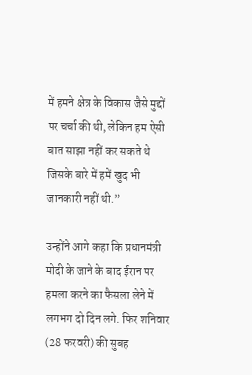में हमने क्षेत्र के विकास जैसे मुद्दों पर चर्चा की थी, लेकिन हम ऐसी बात साझा नहीं कर सकते थे जिसके बारे में हमें खुद भी जानकारी नहीं थी.”

उन्होंने आगे कहा कि प्रधानमंत्री मोदी के जाने के बाद ईरान पर हमला करने का फैसला लेने में लगभग दो दिन लगे. फिर शनिवार (28 फरवरी) की सुबह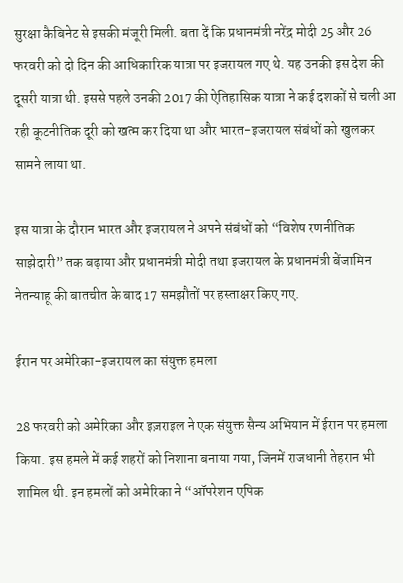सुरक्षा कैबिनेट से इसकी मंजूरी मिली. बता दें कि प्रधानमंत्री नरेंद्र मोदी 25 और 26 फरवरी को दो दिन की आधिकारिक यात्रा पर इजरायल गए थे. यह उनकी इस देश की दूसरी यात्रा थी. इससे पहले उनकी 2017 की ऐतिहासिक यात्रा ने कई दशकों से चली आ रही कूटनीतिक दूरी को खत्म कर दिया था और भारत-इजरायल संबंधों को खुलकर सामने लाया था.

इस यात्रा के दौरान भारत और इजरायल ने अपने संबंधों को “विशेष रणनीतिक साझेदारी” तक बढ़ाया और प्रधानमंत्री मोदी तथा इजरायल के प्रधानमंत्री बेंजामिन नेतन्याहू की बातचीत के बाद 17 समझौतों पर हस्ताक्षर किए गए.

ईरान पर अमेरिका-इजरायल का संयुक्त हमला

28 फरवरी को अमेरिका और इज़राइल ने एक संयुक्त सैन्य अभियान में ईरान पर हमला किया. इस हमले में कई शहरों को निशाना बनाया गया, जिनमें राजधानी तेहरान भी शामिल थी. इन हमलों को अमेरिका ने “ऑपरेशन एपिक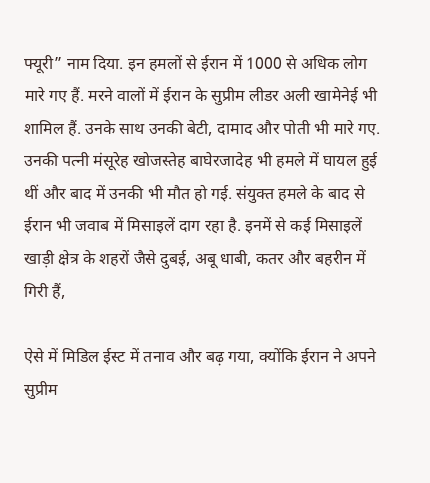फ्यूरी” नाम दिया. इन हमलों से ईरान में 1000 से अधिक लोग मारे गए हैं. मरने वालों में ईरान के सुप्रीम लीडर अली खामेनेई भी शामिल हैं. उनके साथ उनकी बेटी, दामाद और पोती भी मारे गए. उनकी पत्नी मंसूरेह खोजस्तेह बाघेरजादेह भी हमले में घायल हुई थीं और बाद में उनकी भी मौत हो गई. संयुक्त हमले के बाद से ईरान भी जवाब में मिसाइलें दाग रहा है. इनमें से कई मिसाइलें खाड़ी क्षेत्र के शहरों जैसे दुबई, अबू धाबी, कतर और बहरीन में गिरी हैं,

ऐसे में मिडिल ईस्ट में तनाव और बढ़ गया, क्योंकि ईरान ने अपने सुप्रीम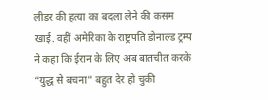लीडर की हत्या का बदला लेने की कसम खाई. वहीं अमेरिका के राष्ट्रपति डोनाल्ड ट्रम्प ने कहा कि ईरान के लिए अब बातचीत करके “युद्ध से बचना” बहुत देर हो चुकी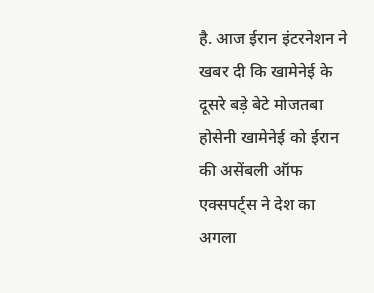है. आज ईरान इंटरनेशन ने खबर दी कि खामेनेई के दूसरे बड़े बेटे मोजतबा होसेनी खामेनेई को ईरान की असेंबली ऑफ एक्सपर्ट्स ने देश का अगला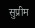सुप्रीम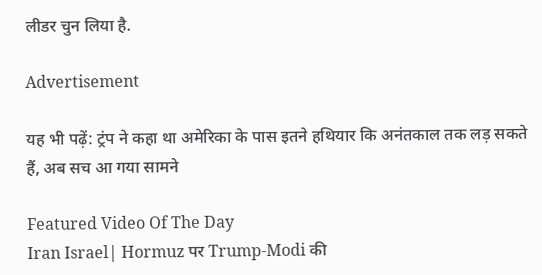लीडर चुन लिया है.

Advertisement

यह भी पढ़ें: ट्रंप ने कहा था अमेरिका के पास इतने हथियार कि अनंतकाल तक लड़ सकते हैं, अब सच आ गया सामने

Featured Video Of The Day
Iran Israel| Hormuz पर Trump-Modi की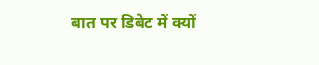बात पर डिबेट में क्यों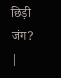छिड़ी जंग? |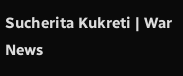Sucherita Kukreti | War News